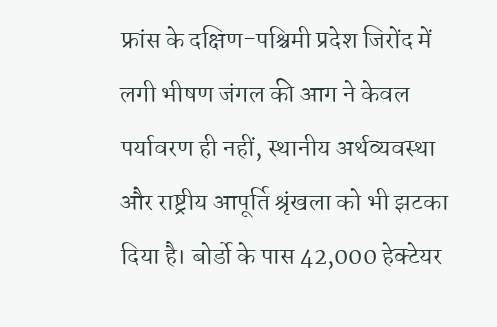फ्रांस के दक्षिण-पश्चिमी प्रदेश जिरोंद में लगी भीषण जंगल की आग ने केवल पर्यावरण ही नहीं, स्थानीय अर्थव्यवस्था और राष्ट्रीय आपूर्ति श्रृंखला को भी झटका दिया है। बोर्डो के पास 42,000 हेक्टेयर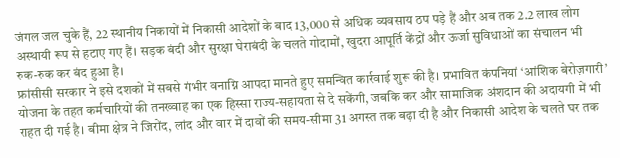जंगल जल चुके हैं, 22 स्थानीय निकायों में निकासी आदेशों के बाद 13,000 से अधिक व्यवसाय ठप पड़े हैं और अब तक 2.2 लाख लोग अस्थायी रूप से हटाए गए हैं। सड़क बंदी और सुरक्षा घेराबंदी के चलते गोदामों, खुदरा आपूर्ति केंद्रों और ऊर्जा सुविधाओं का संचालन भी रुक-रुक कर बंद हुआ है।
फ्रांसीसी सरकार ने इसे दशकों में सबसे गंभीर वनाग्नि आपदा मानते हुए समन्वित कार्रवाई शुरू की है। प्रभावित कंपनियां ‘आंशिक बेरोज़गारी’ योजना के तहत कर्मचारियों की तनख्वाह का एक हिस्सा राज्य-सहायता से दे सकेंगी, जबकि कर और सामाजिक अंशदान की अदायगी में भी राहत दी गई है। बीमा क्षेत्र ने जिरोंद, लांद और वार में दावों की समय-सीमा 31 अगस्त तक बढ़ा दी है और निकासी आदेश के चलते घर तक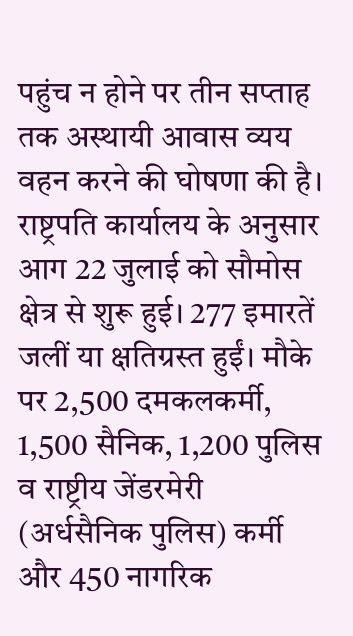पहुंच न होने पर तीन सप्ताह तक अस्थायी आवास व्यय वहन करने की घोषणा की है।
राष्ट्रपति कार्यालय के अनुसार आग 22 जुलाई को सौमोस क्षेत्र से शुरू हुई। 277 इमारतें जलीं या क्षतिग्रस्त हुईं। मौके पर 2,500 दमकलकर्मी, 1,500 सैनिक, 1,200 पुलिस व राष्ट्रीय जेंडरमेरी (अर्धसैनिक पुलिस) कर्मी और 450 नागरिक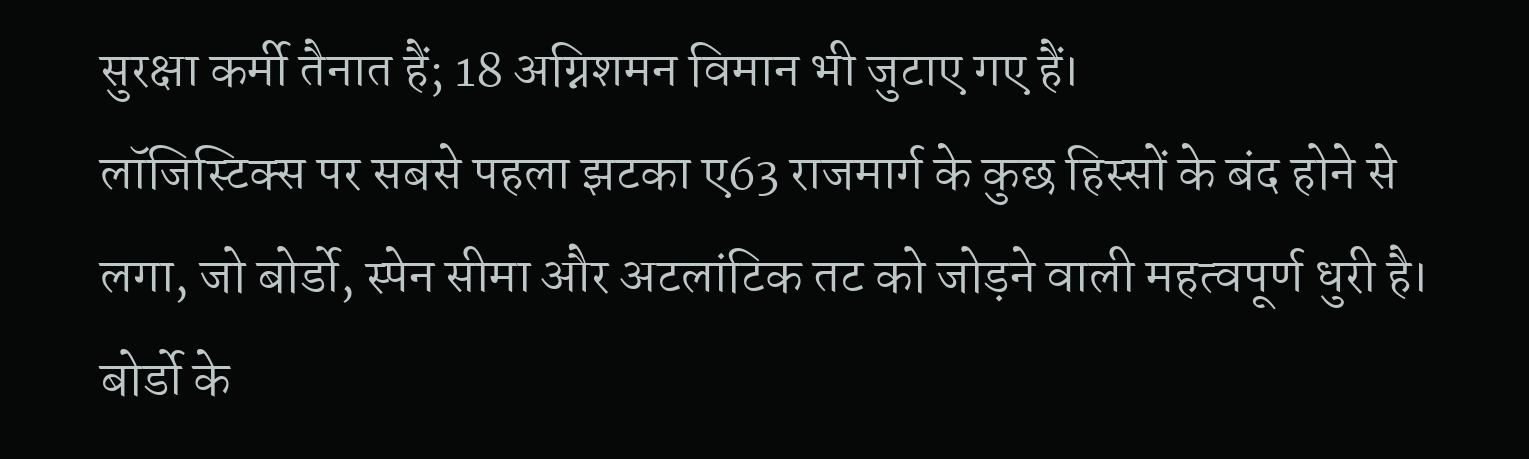सुरक्षा कर्मी तैनात हैं; 18 अग्निशमन विमान भी जुटाए गए हैं।
लॉजिस्टिक्स पर सबसे पहला झटका ए63 राजमार्ग के कुछ हिस्सों के बंद होने से लगा, जो बोर्डो, स्पेन सीमा और अटलांटिक तट को जोड़ने वाली महत्वपूर्ण धुरी है। बोर्डो के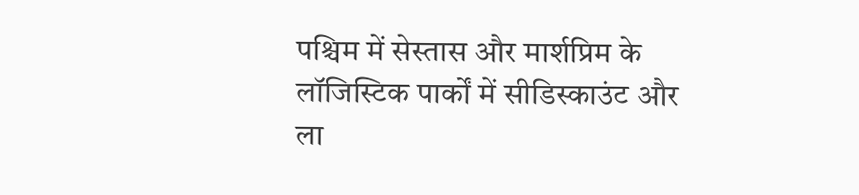पश्चिम में सेस्तास और मार्शप्रिम के लॉजिस्टिक पार्कों में सीडिस्काउंट और ला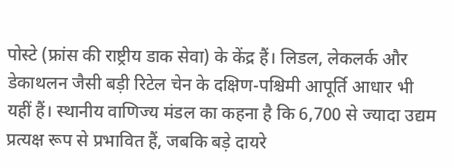पोस्टे (फ्रांस की राष्ट्रीय डाक सेवा) के केंद्र हैं। लिडल, लेकलर्क और डेकाथलन जैसी बड़ी रिटेल चेन के दक्षिण-पश्चिमी आपूर्ति आधार भी यहीं हैं। स्थानीय वाणिज्य मंडल का कहना है कि 6,700 से ज्यादा उद्यम प्रत्यक्ष रूप से प्रभावित हैं, जबकि बड़े दायरे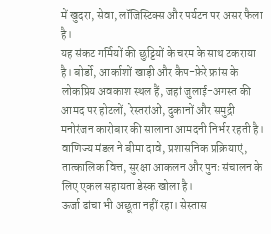में खुदरा, सेवा, लॉजिस्टिक्स और पर्यटन पर असर फैला है।
यह संकट गर्मियों की छुट्टियों के चरम के साथ टकराया है। बोर्डो, आर्काशों खाड़ी और कैप-फ़ेरे फ्रांस के लोकप्रिय अवकाश स्थल हैं, जहां जुलाई-अगस्त की आमद पर होटलों, रेस्तरांओं, दुकानों और समुद्री मनोरंजन कारोबार की सालाना आमदनी निर्भर रहती है। वाणिज्य मंडल ने बीमा दावे, प्रशासनिक प्रक्रियाएं, तात्कालिक वित्त, सुरक्षा आकलन और पुनः संचालन के लिए एकल सहायता डेस्क खोला है।
ऊर्जा ढांचा भी अछूता नहीं रहा। सेस्तास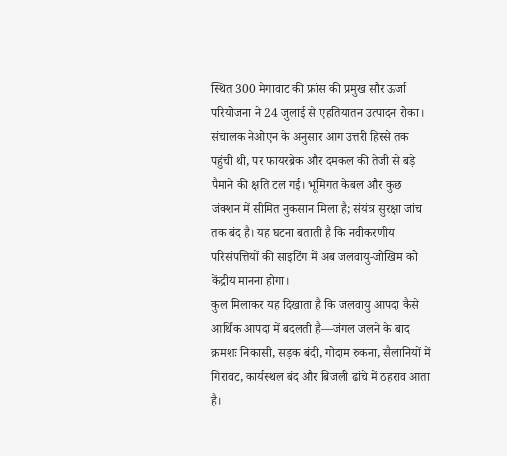स्थित 300 मेगावाट की फ्रांस की प्रमुख सौर ऊर्जा परियोजना ने 24 जुलाई से एहतियातन उत्पादन रोका। संचालक नेओएन के अनुसार आग उत्तरी हिस्से तक पहुंची थी, पर फायरब्रेक और दमकल की तेजी से बड़े पैमाने की क्षति टल गई। भूमिगत केबल और कुछ जंक्शन में सीमित नुकसान मिला है; संयंत्र सुरक्षा जांच तक बंद है। यह घटना बताती है कि नवीकरणीय परिसंपत्तियों की साइटिंग में अब जलवायु-जोखिम को केंद्रीय मानना होगा।
कुल मिलाकर यह दिखाता है कि जलवायु आपदा कैसे आर्थिक आपदा में बदलती है—जंगल जलने के बाद क्रमशः निकासी, सड़क बंदी, गोदाम रुकना, सैलानियों में गिरावट, कार्यस्थल बंद और बिजली ढांचे में ठहराव आता है।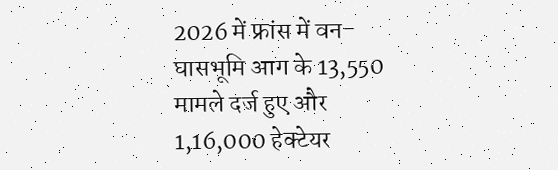2026 में फ्रांस में वन-घासभूमि आग के 13,550 मामले दर्ज हुए और 1,16,000 हेक्टेयर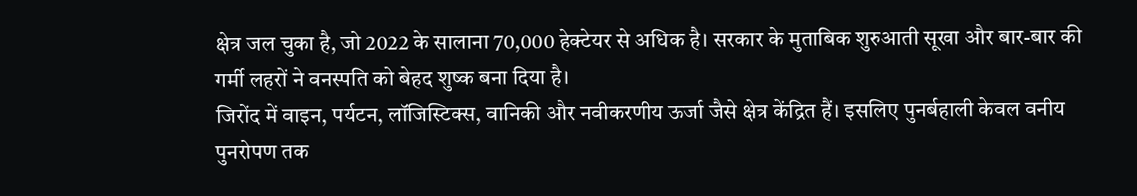क्षेत्र जल चुका है, जो 2022 के सालाना 70,000 हेक्टेयर से अधिक है। सरकार के मुताबिक शुरुआती सूखा और बार-बार की गर्मी लहरों ने वनस्पति को बेहद शुष्क बना दिया है।
जिरोंद में वाइन, पर्यटन, लॉजिस्टिक्स, वानिकी और नवीकरणीय ऊर्जा जैसे क्षेत्र केंद्रित हैं। इसलिए पुनर्बहाली केवल वनीय पुनरोपण तक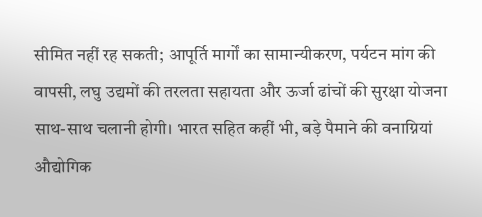सीमित नहीं रह सकती; आपूर्ति मार्गों का सामान्यीकरण, पर्यटन मांग की वापसी, लघु उद्यमों की तरलता सहायता और ऊर्जा ढांचों की सुरक्षा योजना साथ-साथ चलानी होगी। भारत सहित कहीं भी, बड़े पैमाने की वनाग्नियां औद्योगिक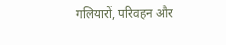गलियारों, परिवहन और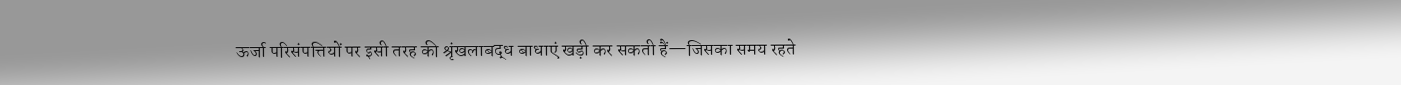ऊर्जा परिसंपत्तियों पर इसी तरह की श्रृंखलाबद्ध बाधाएं खड़ी कर सकती हैं—जिसका समय रहते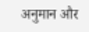अनुमान और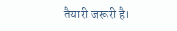तैयारी जरूरी है।